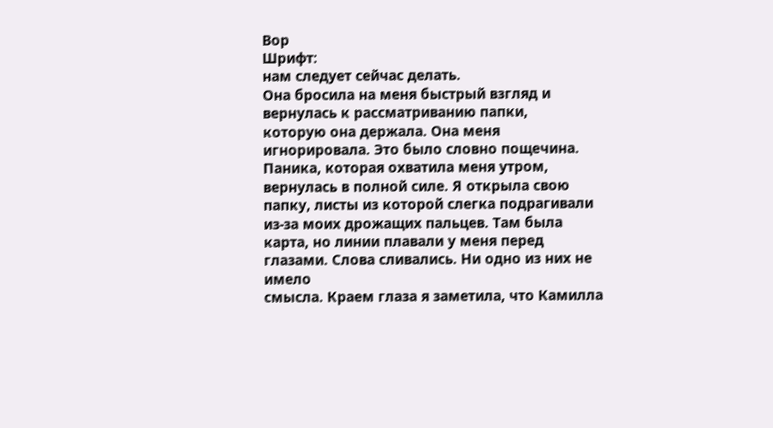Вор
Шрифт:
нам следует сейчас делать.
Она бросила на меня быстрый взгляд и вернулась к рассматриванию папки,
которую она держала. Она меня игнорировала. Это было словно пощечина.
Паника, которая охватила меня утром, вернулась в полной силе. Я открыла свою
папку, листы из которой слегка подрагивали из-за моих дрожащих пальцев. Там была
карта, но линии плавали у меня перед глазами. Слова сливались. Ни одно из них не имело
смысла. Краем глаза я заметила, что Камилла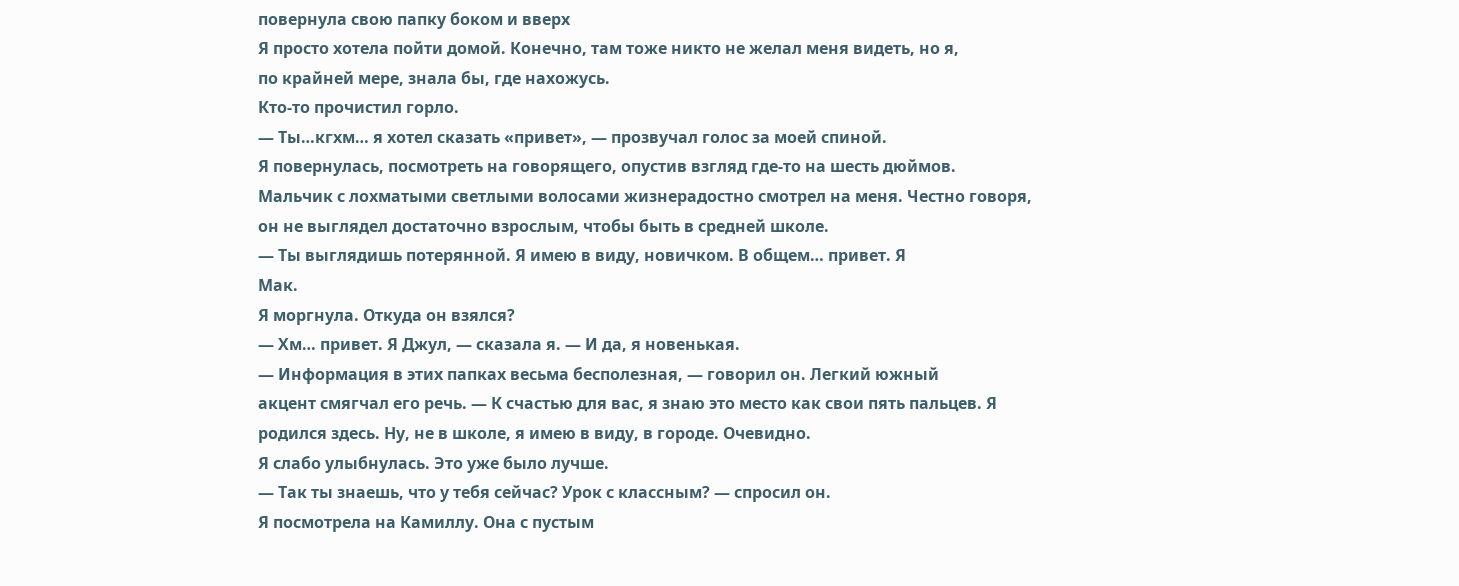повернула свою папку боком и вверх
Я просто хотела пойти домой. Конечно, там тоже никто не желал меня видеть, но я,
по крайней мере, знала бы, где нахожусь.
Кто-то прочистил горло.
— Ты…кгхм… я хотел сказать «привет», — прозвучал голос за моей спиной.
Я повернулась, посмотреть на говорящего, опустив взгляд где-то на шесть дюймов.
Мальчик с лохматыми светлыми волосами жизнерадостно смотрел на меня. Честно говоря,
он не выглядел достаточно взрослым, чтобы быть в средней школе.
— Ты выглядишь потерянной. Я имею в виду, новичком. В общем… привет. Я
Мак.
Я моргнула. Откуда он взялся?
— Хм… привет. Я Джул, — сказала я. — И да, я новенькая.
— Информация в этих папках весьма бесполезная, — говорил он. Легкий южный
акцент смягчал его речь. — К счастью для вас, я знаю это место как свои пять пальцев. Я
родился здесь. Ну, не в школе, я имею в виду, в городе. Очевидно.
Я слабо улыбнулась. Это уже было лучше.
— Так ты знаешь, что у тебя сейчас? Урок с классным? — спросил он.
Я посмотрела на Камиллу. Она с пустым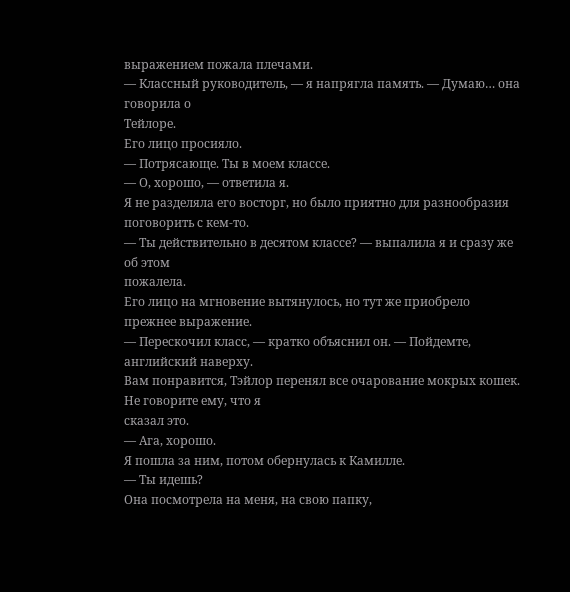выражением пожала плечами.
— Классный руководитель, — я напрягла память. — Думаю… она говорила о
Тейлоре.
Его лицо просияло.
— Потрясающе. Ты в моем классе.
— О, хорошо, — ответила я.
Я не разделяла его восторг, но было приятно для разнообразия поговорить с кем-то.
— Ты действительно в десятом классе? — выпалила я и сразу же об этом
пожалела.
Его лицо на мгновение вытянулось, но тут же приобрело прежнее выражение.
— Перескочил класс, — кратко объяснил он. — Пойдемте, английский наверху.
Вам понравится, Тэйлор перенял все очарование мокрых кошек. Не говорите ему, что я
сказал это.
— Ага, хорошо.
Я пошла за ним, потом обернулась к Камилле.
— Ты идешь?
Она посмотрела на меня, на свою папку,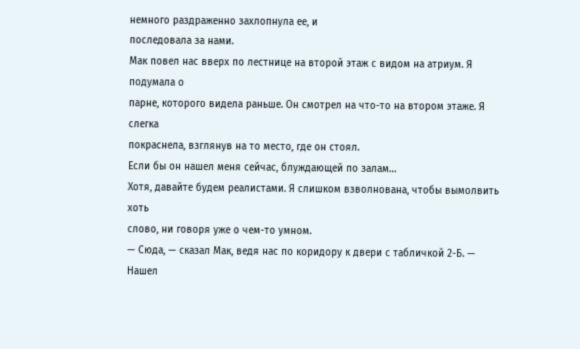немного раздраженно захлопнула ее, и
последовала за нами.
Мак повел нас вверх по лестнице на второй этаж с видом на атриум. Я подумала о
парне, которого видела раньше. Он смотрел на что-то на втором этаже. Я слегка
покраснела, взглянув на то место, где он стоял.
Если бы он нашел меня сейчас, блуждающей по залам…
Хотя, давайте будем реалистами. Я слишком взволнована, чтобы вымолвить хоть
слово, ни говоря уже о чем-то умном.
— Сюда, — сказал Мак, ведя нас по коридору к двери с табличкой 2-Б. — Нашел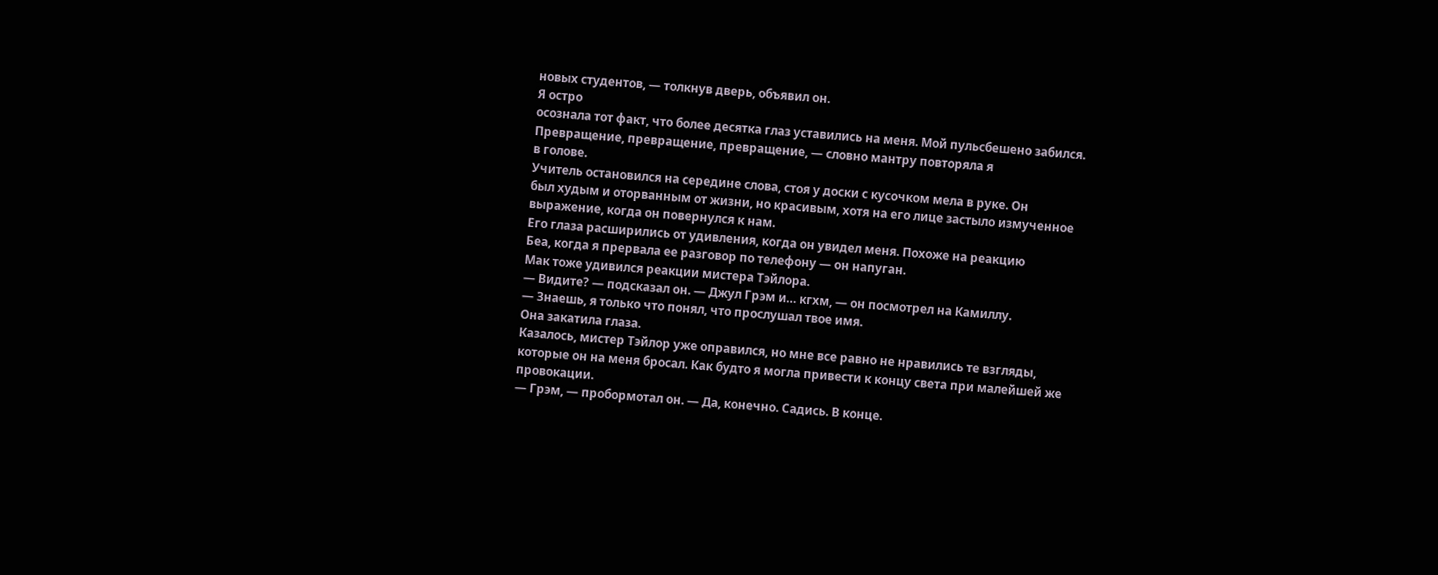новых студентов, — толкнув дверь, объявил он.
Я остро
осознала тот факт, что более десятка глаз уставились на меня. Мой пульсбешено забился. Превращение, превращение, превращение, — словно мантру повторяла я
в голове.
Учитель остановился на середине слова, стоя у доски с кусочком мела в руке. Он
был худым и оторванным от жизни, но красивым, хотя на его лице застыло измученное
выражение, когда он повернулся к нам.
Его глаза расширились от удивления, когда он увидел меня. Похоже на реакцию
Беа, когда я прервала ее разговор по телефону — он напуган.
Мак тоже удивился реакции мистера Тэйлора.
— Видите? — подсказал он. — Джул Грэм и… кгхм, — он посмотрел на Камиллу.
— Знаешь, я только что понял, что прослушал твое имя.
Она закатила глаза.
Казалось, мистер Тэйлор уже оправился, но мне все равно не нравились те взгляды,
которые он на меня бросал. Как будто я могла привести к концу света при малейшей же
провокации.
— Грэм, — пробормотал он. — Да, конечно. Садись. В конце.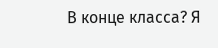В конце класса? Я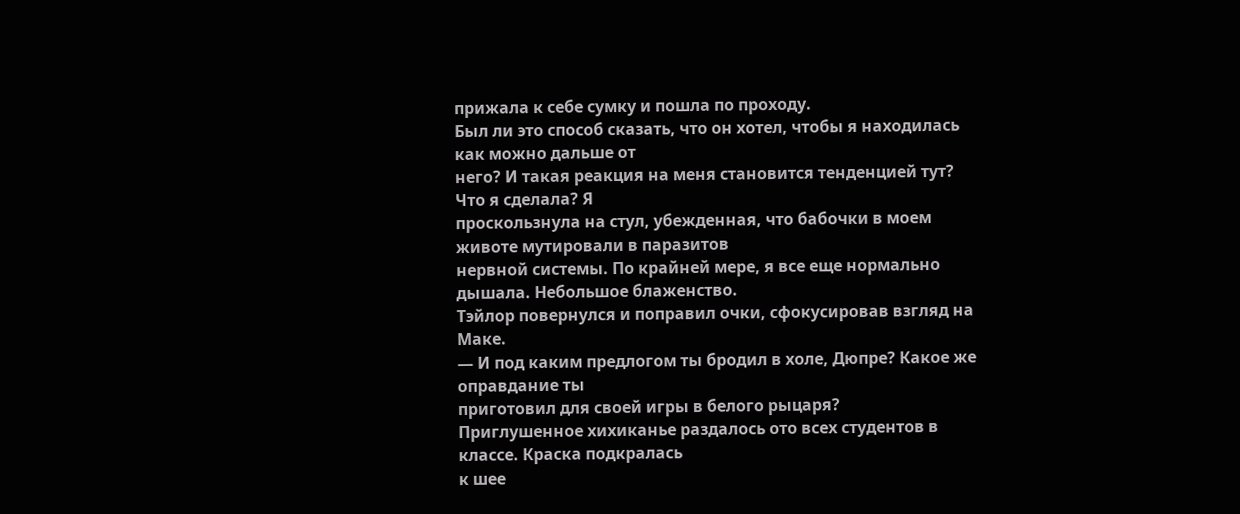прижала к себе сумку и пошла по проходу.
Был ли это способ сказать, что он хотел, чтобы я находилась как можно дальше от
него? И такая реакция на меня становится тенденцией тут? Что я сделала? Я
проскользнула на стул, убежденная, что бабочки в моем животе мутировали в паразитов
нервной системы. По крайней мере, я все еще нормально дышала. Небольшое блаженство.
Тэйлор повернулся и поправил очки, сфокусировав взгляд на Маке.
— И под каким предлогом ты бродил в холе, Дюпре? Какое же оправдание ты
приготовил для своей игры в белого рыцаря?
Приглушенное хихиканье раздалось ото всех студентов в классе. Краска подкралась
к шее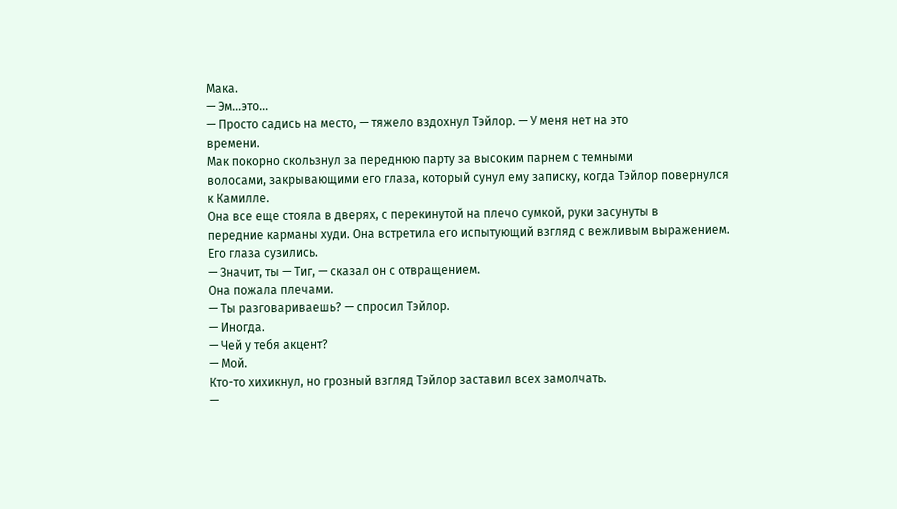Мака.
— Эм…это…
— Просто садись на место, — тяжело вздохнул Тэйлор. — У меня нет на это
времени.
Мак покорно скользнул за переднюю парту за высоким парнем с темными
волосами, закрывающими его глаза, который сунул ему записку, когда Тэйлор повернулся
к Камилле.
Она все еще стояла в дверях, с перекинутой на плечо сумкой, руки засунуты в
передние карманы худи. Она встретила его испытующий взгляд с вежливым выражением.
Его глаза сузились.
— Значит, ты — Тиг, — сказал он с отвращением.
Она пожала плечами.
— Ты разговариваешь? — спросил Тэйлор.
— Иногда.
— Чей у тебя акцент?
— Мой.
Кто-то хихикнул, но грозный взгляд Тэйлор заставил всех замолчать.
—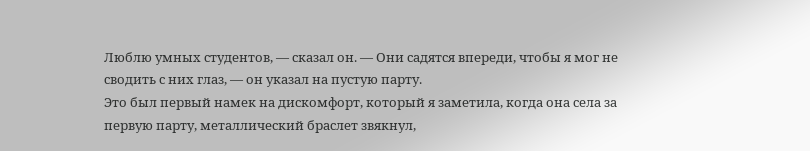Люблю умных студентов, — сказал он. — Они садятся впереди, чтобы я мог не
сводить с них глаз, — он указал на пустую парту.
Это был первый намек на дискомфорт, который я заметила, когда она села за
первую парту, металлический браслет звякнул,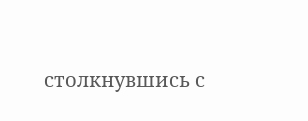столкнувшись с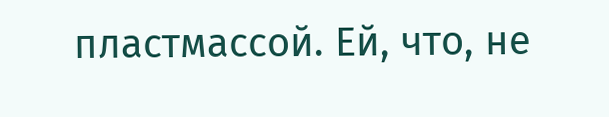пластмассой. Ей, что, не